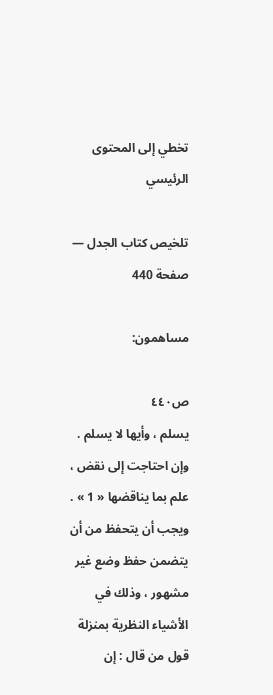تخطي إلى المحتوى الرئيسي

تلخيص كتاب الجدل — صفحة 440

مساهمون:

ص٤٤٠
يسلم ، وأيها لا يسلم . وإن احتاجت إلى نقض ، علم بما يناقضها « 1 » . ويجب أن يتحفظ من أن يتضمن حفظ وضع غير مشهور ، وذلك في الأشياء النظرية بمنزلة قول من قال : إن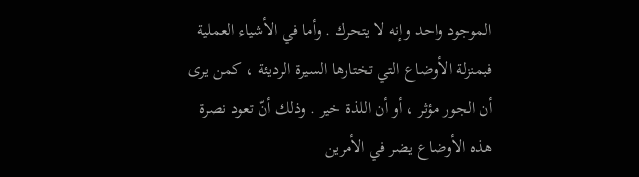الموجود واحد وإنه لا يتحرك . وأما في الأشياء العملية فبمنزلة الأوضاع التي تختارها السيرة الرديئة ، كمن يرى أن الجور مؤثر ، أو أن اللذة خير . وذلك أنّ تعود نصرة هذه الأوضاع يضر في الأمرين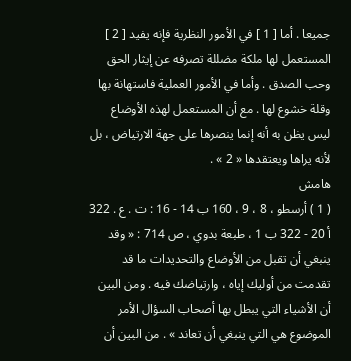جميعا . أما [ 1 ] في الأمور النظرية فإنه يفيد [ 2 ] المستعمل لها ملكة مضللة تصرفه عن إيثار الحق وحب الصدق . وأما في الأمور العملية فاستهانة بها وقلة خشوع لها . مع أن المستعمل لهذه الأوضاع ليس يظن به أنه إنما ينصرها على جهة الارتياض ، بل لأنه يراها ويعتقدها « 2 » .
هامش
( 1 ) أرسطو ، 8 ، 9 ، 160 ب 14 - 16 : ت . ع . 322 أ 20 - 322 ب 1 ، طبعة بدوي ، ص 714 : « وقد ينبغي أن تقبل من الأوضاع والتحديدات ما قد تقدمت من أوليك إياه ، وارتياضك فيه . ومن البين أن الأشياء التي يبطل بها أصحاب السؤال الأمر الموضوع هي التي ينبغي أن تعاند » . من البين أن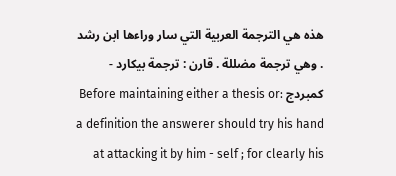هذه هي الترجمة العربية التي سار وراءها ابن رشد . وهي ترجمة مضللة . قارن : ترجمة بيكارد - كمبردج :Before maintaining either a thesis or a definition the answerer should try his hand at attacking it by him - self ; for clearly his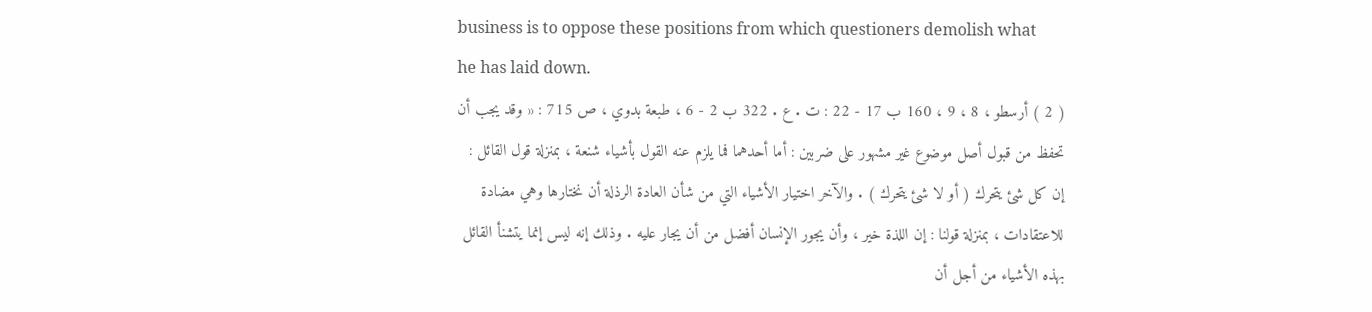business is to oppose these positions from which questioners demolish what he has laid down.
( 2 ) أرسطو ، 8 ، 9 ، 160 ب 17 - 22 : ت . ع . 322 ب 2 - 6 ، طبعة بدوي ، ص 715 : « وقد يجب أن تحفظ من قبول أصل موضوع غير مشهور على ضربين : أما أحدهما فما يلزم عنه القول بأشياء شنعة ، بمنزلة قول القائل : إن كل شئ يتحرك ( أو لا شئ يتحرك ) . والآخر اختيار الأشياء التي من شأن العادة الرذلة أن نختارها وهي مضادة للاعتقادات ، بمنزلة قولنا : إن اللذة خير ، وأن يجور الإنسان أفضل من أن يجار عليه . وذلك إنه ليس إنما يتشنأ القائل بهذه الأشياء من أجل أن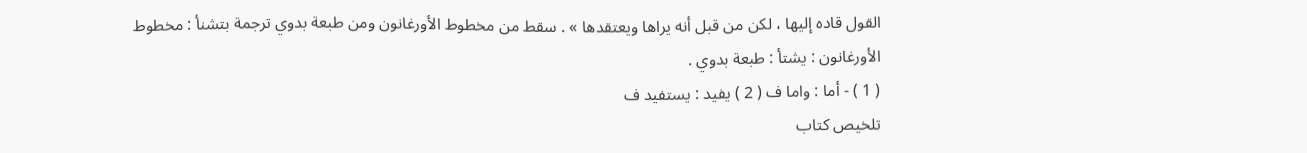القول قاده إليها ، لكن من قبل أنه يراها ويعتقدها » . سقط من مخطوط الأورغانون ومن طبعة بدوي ترجمة بتشنأ : مخطوط الأورغانون : يشتأ : طبعة بدوي .
( 1 ) - أما : واما ف ( 2 ) يفيد : يستفيد ف
تلخيص كتاب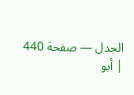الجدل — صفحة 440 | أبو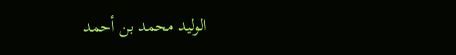الوليد محمد بن أحمد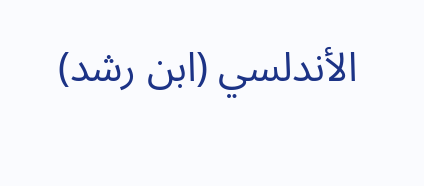الأندلسي (ابن رشد)